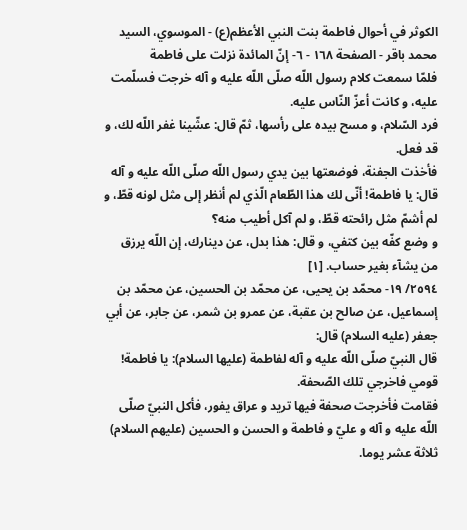الكوثر في أحوال فاطمة بنت النبي الأعظم(ع) - الموسوي، السيد محمد باقر - الصفحة ١٦٨ - ٦- إنّ المائدة نزلت على فاطمة
فلمّا سمعت كلام رسول اللّه صلّى اللّه عليه و آله خرجت فسلّمت عليه، و كانت أعزّ النّاس عليه.
فرد السّلام، و مسح بيده على رأسها، ثمّ قال: عشّينا غفر اللّه لك، و قد فعل.
فأخذت الجفنة، فوضعتها بين يدي رسول اللّه صلّى اللّه عليه و آله قال: يا فاطمة! أنّى لك هذا الطّعام الّذي لم أنظر إلى مثل لونه قطّ، و لم أشمّ مثل رائحته قطّ، و لم آكل أطيب منه؟
و وضع كفّه بين كتفي، و قال: هذا بدل، عن دينارك، إن اللّه يرزق من يشآء بغير حساب. [١]
٢٥٩٤/ ١٩- محمّد بن يحيى، عن محمّد بن الحسين، عن محمّد بن إسماعيل، عن صالح بن عقبة، عن عمرو بن شمر، عن جابر، عن أبي جعفر (عليه السلام) قال:
قال النبيّ صلّى اللّه عليه و آله لفاطمة (عليها السلام): يا فاطمة! قومي فاخرجي تلك الصّحفة.
فقامت فأخرجت صحفة فيها تريد و عراق يفور، فأكل النبيّ صلّى اللّه عليه و آله و عليّ و فاطمة و الحسن و الحسين (عليهم السلام) ثلاثة عشر يوما.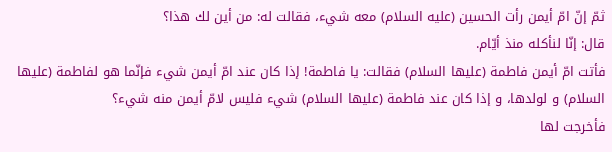ثمّ إنّ امّ أيمن رأت الحسين (عليه السلام) معه شيء، فقالت له: من أين لك هذا؟
قال: إنّا لنأكله منذ أيّام.
فأتت امّ أيمن فاطمة (عليها السلام) فقالت: يا فاطمة! إذا كان عند امّ أيمن شيء فإنّما هو لفاطمة (عليها السلام) و لولدها، و إذا كان عند فاطمة (عليها السلام) شيء فليس لامّ أيمن منه شيء؟
فأخرجت لها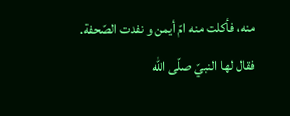منه، فأكلت منه امّ أيمن و نفدت الصّحفة.
فقال لها النبيّ صلّى اللّه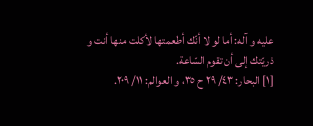عليه و آله: أما لو لا أنّك أطعمتها لأكلت منها أنت و ذريّتك إلى أن تقوم السّاعة.
[١] البحار: ٤٣/ ٢٩ ح ٣٥، و العوالم: ١١/ ٢٠٩.